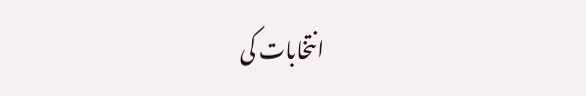انتخابات کی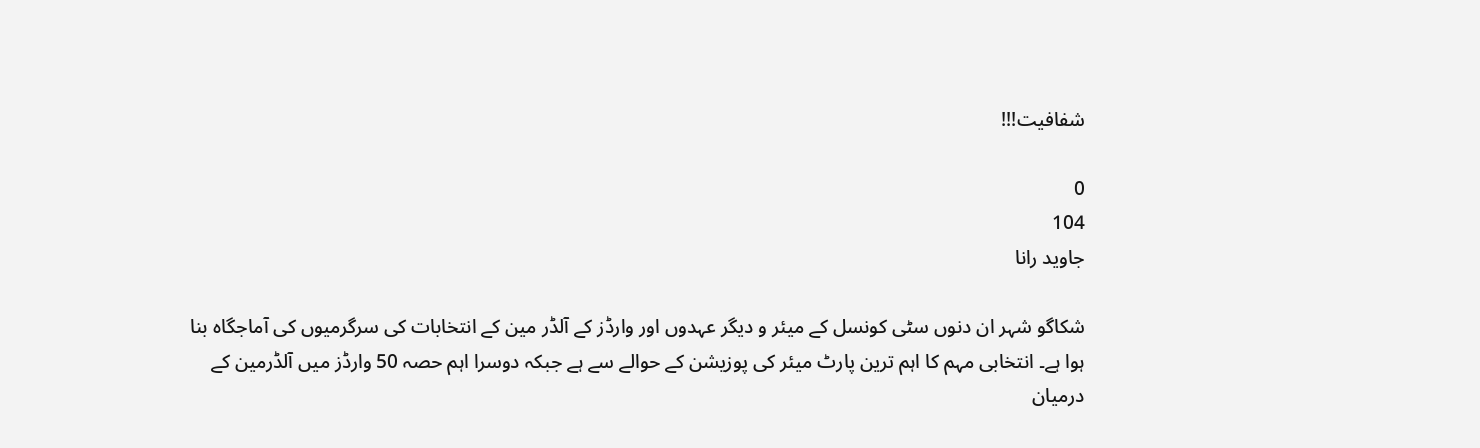شفافیت!!!

0
104
جاوید رانا

شکاگو شہر ان دنوں سٹی کونسل کے میئر و دیگر عہدوں اور وارڈز کے آلڈر مین کے انتخابات کی سرگرمیوں کی آماجگاہ بنا ہوا ہے۔ انتخابی مہم کا اہم ترین پارٹ میئر کی پوزیشن کے حوالے سے ہے جبکہ دوسرا اہم حصہ 50 وارڈز میں آلڈرمین کے درمیان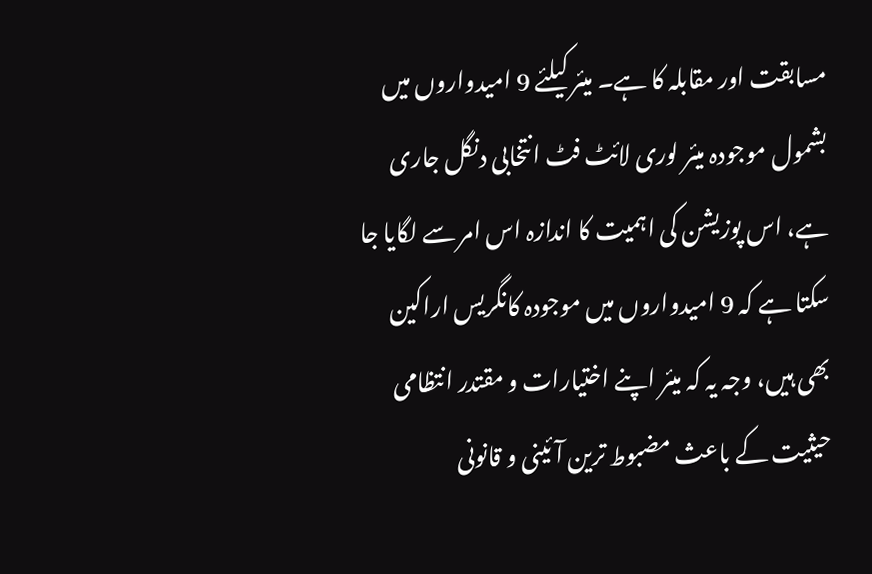مسابقت اور مقابلہ کا ہے۔ میئر کیلئے 9 امیدواروں میں بشمول موجودہ میئر لوری لائٹ فٹ انتخابی دنگل جاری ہے، اس پوزیشن کی اہمیت کا اندازہ اس امر سے لگایا جا سکتا ہے کہ 9 امیدواروں میں موجودہ کانگریس اراکین بھی ہیں، وجہ یہ کہ میئر اپنے اختیارات و مقتدر انتظامی حیثیت کے باعث مضبوط ترین آئینی و قانونی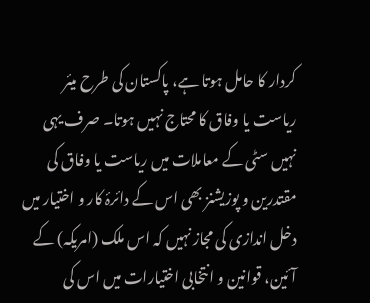کردار کا حامل ہوتا ہے، پاکستان کی طرح میئر ریاست یا وفاق کا محتاج نہیں ہوتا۔ صرف یہی نہیں سٹی کے معاملات میں ریاست یا وفاق کی مقتدرین و پوزیشنز بھی اس کے دائرۂ کار و اختیار میں دخل اندازی کی مجاز نہیں کہ اس ملک (امریکہ) کے آئین، قوانین و انتخابی اختیارات میں اس کی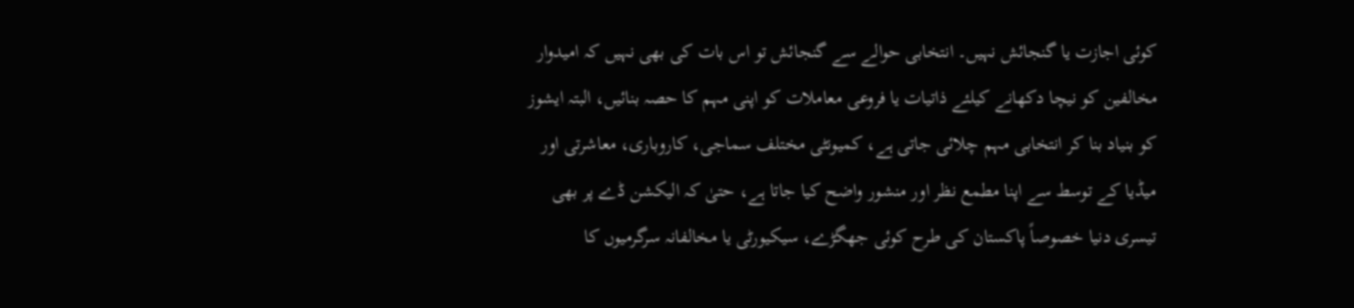کوئی اجازت یا گنجائش نہیں۔ انتخابی حوالے سے گنجائش تو اس بات کی بھی نہیں کہ امیدوار مخالفین کو نیچا دکھانے کیلئے ذاتیات یا فروعی معاملات کو اپنی مہم کا حصہ بنائیں، البتہ ایشوز کو بنیاد بنا کر انتخابی مہم چلائی جاتی ہے، کمیونٹی مختلف سماجی، کاروباری، معاشرتی اور میڈیا کے توسط سے اپنا مطمع نظر اور منشور واضح کیا جاتا ہے، حتیٰ کہ الیکشن ڈے پر بھی تیسری دنیا خصوصاً پاکستان کی طرح کوئی جھگڑے، سیکیورٹی یا مخالفانہ سرگرمیوں کا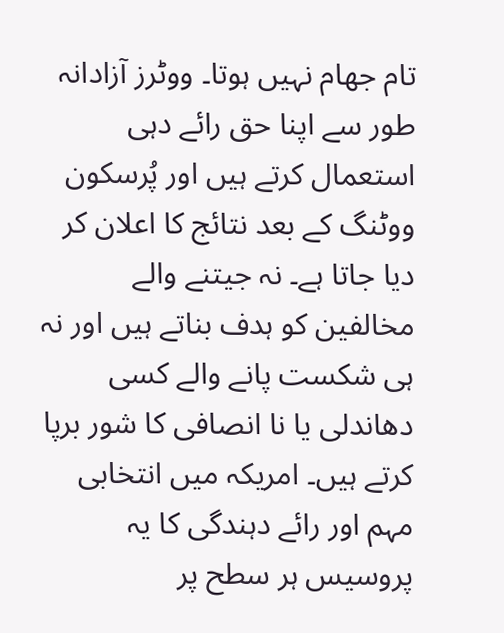تام جھام نہیں ہوتا۔ ووٹرز آزادانہ طور سے اپنا حق رائے دہی استعمال کرتے ہیں اور پُرسکون ووٹنگ کے بعد نتائج کا اعلان کر دیا جاتا ہے۔ نہ جیتنے والے مخالفین کو ہدف بناتے ہیں اور نہ ہی شکست پانے والے کسی دھاندلی یا نا انصافی کا شور برپا کرتے ہیں۔ امریکہ میں انتخابی مہم اور رائے دہندگی کا یہ پروسیس ہر سطح پر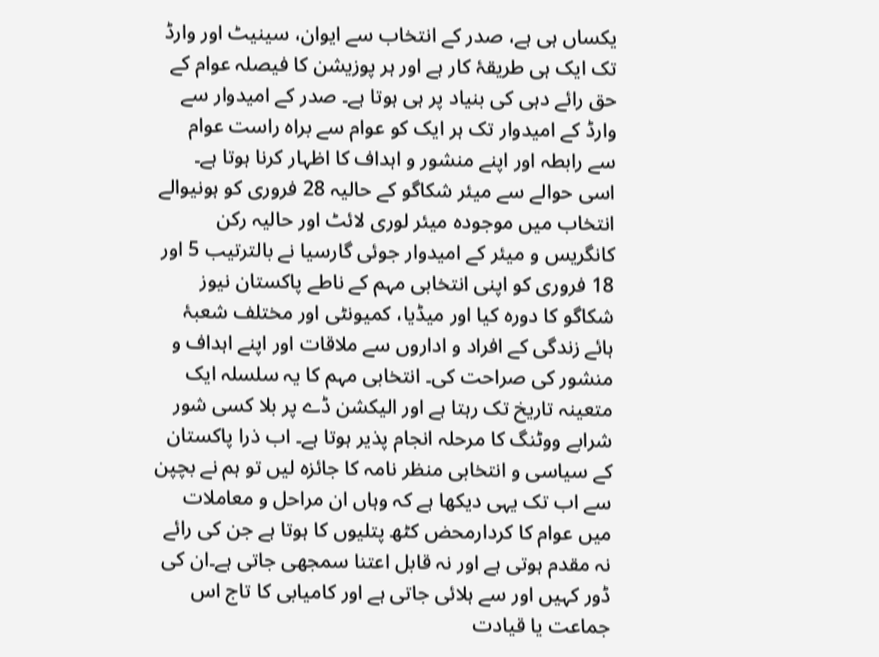یکساں ہی ہے، صدر کے انتخاب سے ایوان، سینیٹ اور وارڈ تک ایک ہی طریقۂ کار ہے اور ہر پوزیشن کا فیصلہ عوام کے حق رائے دہی کی بنیاد پر ہی ہوتا ہے۔ صدر کے امیدوار سے وارڈ کے امیدوار تک ہر ایک کو عوام سے براہ راست عوام سے رابطہ اور اپنے منشور و اہداف کا اظہار کرنا ہوتا ہے۔ اسی حوالے سے میئر شکاگو کے حالیہ 28 فروری کو ہونیوالے انتخاب میں موجودہ میئر لوری لائٹ اور حالیہ رکن کانگریس و میئر کے امیدوار جوئی گارسیا نے بالترتیب 5 اور 18 فروری کو اپنی انتخابی مہم کے ناطے پاکستان نیوز شکاگو کا دورہ کیا اور میڈیا، کمیونٹی اور مختلف شعبۂ ہائے زندگی کے افراد و اداروں سے ملاقات اور اپنے اہداف و منشور کی صراحت کی۔ انتخابی مہم کا یہ سلسلہ ایک متعینہ تاریخ تک رہتا ہے اور الیکشن ڈے پر بلا کسی شور شرابے ووٹنگ کا مرحلہ انجام پذیر ہوتا ہے۔ اب ذرا پاکستان کے سیاسی و انتخابی منظر نامہ کا جائزہ لیں تو ہم نے بچپن سے اب تک یہی دیکھا ہے کہ وہاں ان مراحل و معاملات میں عوام کا کردارمحض کٹھ پتلیوں کا ہوتا ہے جن کی رائے نہ مقدم ہوتی ہے اور نہ قابل اعتنا سمجھی جاتی ہے۔ان کی ڈور کہیں اور سے ہلائی جاتی ہے اور کامیابی کا تاج اس جماعت یا قیادت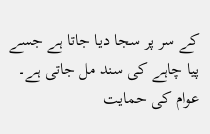کے سر پر سجا دیا جاتا ہے جسے پیا چاہے کی سند مل جاتی ہے۔ عوام کی حمایت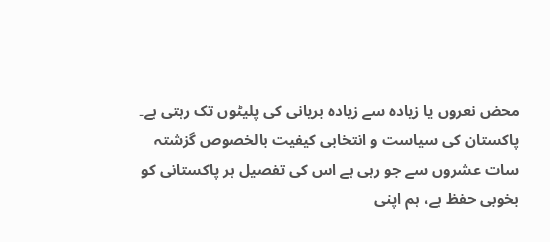محض نعروں یا زیادہ سے زیادہ بریانی کی پلیٹوں تک رہتی ہے۔
پاکستان کی سیاست و انتخابی کیفیت بالخصوص گزشتہ سات عشروں سے جو رہی ہے اس کی تفصیل ہر پاکستانی کو بخوبی حفظ ہے، ہم اپنی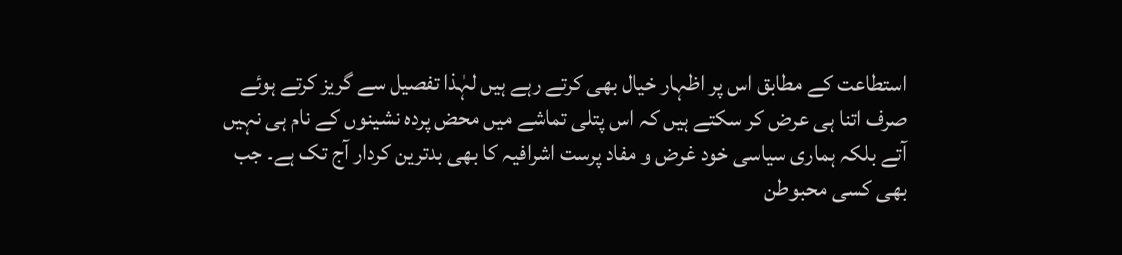استطاعت کے مطابق اس پر اظہار خیال بھی کرتے رہے ہیں لہٰذا تفصیل سے گریز کرتے ہوئے صرف اتنا ہی عرض کر سکتے ہیں کہ اس پتلی تماشے میں محض پردہ نشینوں کے نام ہی نہیں آتے بلکہ ہماری سیاسی خود غرض و مفاد پرست اشرافیہ کا بھی بدترین کردار آج تک ہے۔ جب بھی کسی محبوطن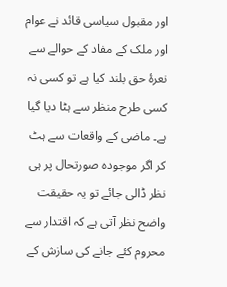اور مقبول سیاسی قائد نے عوام اور ملک کے مفاد کے حوالے سے نعرۂ حق بلند کیا ہے تو کسی نہ کسی طرح منظر سے ہٹا دیا گیا ہے۔ ماضی کے واقعات سے ہٹ کر اگر موجودہ صورتحال پر ہی نظر ڈالی جائے تو یہ حقیقت واضح نظر آتی ہے کہ اقتدار سے محروم کئے جانے کی سازش کے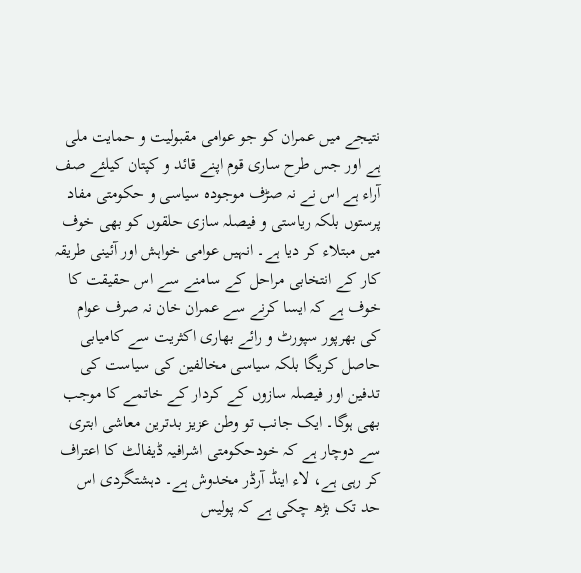نتیجے میں عمران کو جو عوامی مقبولیت و حمایت ملی ہے اور جس طرح ساری قوم اپنے قائد و کپتان کیلئے صف آراء ہے اس نے نہ صڑف موجودہ سیاسی و حکومتی مفاد پرستوں بلکہ ریاستی و فیصلہ سازی حلقوں کو بھی خوف میں مبتلاء کر دیا ہے۔ انہیں عوامی خواہش اور آئینی طریقہ کار کے انتخابی مراحل کے سامنے سے اس حقیقت کا خوف ہے کہ ایسا کرنے سے عمران خان نہ صرف عوام کی بھرپور سپورٹ و رائے بھاری اکثریت سے کامیابی حاصل کریگا بلکہ سیاسی مخالفین کی سیاست کی تدفین اور فیصلہ سازوں کے کردار کے خاتمے کا موجب بھی ہوگا۔ ایک جانب تو وطن عزیز بدترین معاشی ابتری سے دوچار ہے کہ خودحکومتی اشرافیہ ڈیفالٹ کا اعتراف کر رہی ہے، لاء اینڈ آرڈر مخدوش ہے۔ دہشتگردی اس حد تک بڑھ چکی ہے کہ پولیس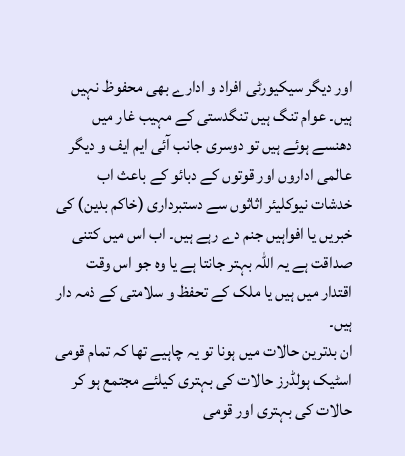اور دیگر سیکیورٹی افراد و ادارے بھی محفوظ نہیں ہیں۔ عوام تنگ ہیں تنگدستی کے مہیب غار میں دھنسے ہوئے ہیں تو دوسری جانب آئی ایم ایف و دیگر عالمی اداروں اور قوتوں کے دبائو کے باعث اب خدشات نیوکلیئر اثاثوں سے دستبرداری (خاکم بدین) کی خبریں یا افواہیں جنم دے رہے ہیں۔ اب اس میں کتنی صداقت ہے یہ اللہ بہتر جانتا ہے یا وہ جو اس وقت اقتدار میں ہیں یا ملک کے تحفظ و سلامتی کے ذمہ دار ہیں۔
ان بدترین حالات میں ہونا تو یہ چاہیے تھا کہ تمام قومی اسٹیک ہولڈرز حالات کی بہتری کیلئے مجتمع ہو کر حالات کی بہتری اور قومی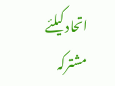اتحاد کیلئے مشترکہ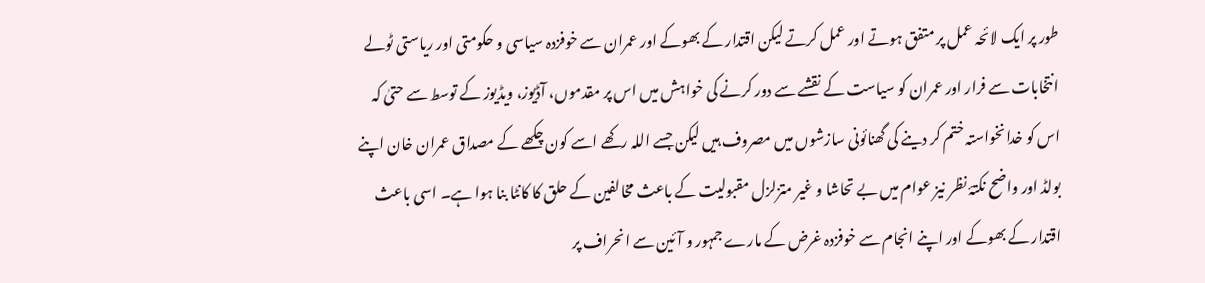طور پر ایک لائحہ عمل پر متفق ہوتے اور عمل کرتے لیکن اقتدار کے بھوکے اور عمران سے خوفزدہ سیاسی و حکومتی اور ریاستی ٹولے انتخابات سے فرار اور عمران کو سیاست کے نقشے سے دور کرنے کی خواہش میں اس پر مقدموں، آڈیوز، ویڈیوز کے توسط سے حتیٰ کہ اس کو خدانخواستہ ختم کر دینے کی گھنائونی سازشوں میں مصروف ہیں لیکن جسے اللہ رکھے اسے کون چکھے کے مصداق عمران خان اپنے بولڈ اور واضح نکتۂ نظر نیز عوام میں بے تحاشا و غیر متزلزل مقبولیت کے باعث مخالفین کے حلق کا کانٹا بنا ہوا ہے۔ اسی باعث اقتدار کے بھوکے اور اپنے انجام سے خوفزدہ غرض کے مارے جمہور و آئین سے انحراف پر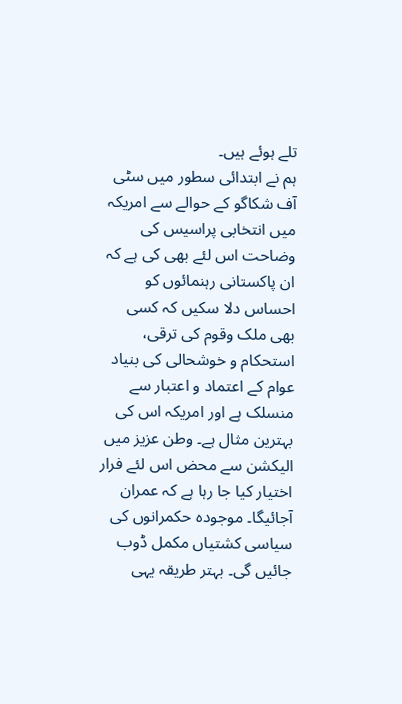تلے ہوئے ہیں۔
ہم نے ابتدائی سطور میں سٹی آف شکاگو کے حوالے سے امریکہ میں انتخابی پراسیس کی وضاحت اس لئے بھی کی ہے کہ ان پاکستانی رہنمائوں کو احساس دلا سکیں کہ کسی بھی ملک وقوم کی ترقی، استحکام و خوشحالی کی بنیاد عوام کے اعتماد و اعتبار سے منسلک ہے اور امریکہ اس کی بہترین مثال ہے۔ وطن عزیز میں الیکشن سے محض اس لئے فرار اختیار کیا جا رہا ہے کہ عمران آجائیگا۔ موجودہ حکمرانوں کی سیاسی کشتیاں مکمل ڈوب جائیں گی۔ بہتر طریقہ یہی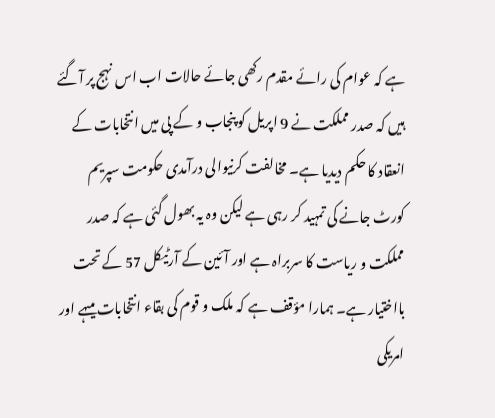ہے کہ عوام کی رائے مقدم رکھی جائے حالات اب اس نہج پر آگئے ہیں کہ صدر مملکت نے 9 اپریل کو پنجاب و کے پی میں انتخابات کے انعقاد کا حکم دیدیا ہے۔ مخالفت کرنیوالی درآمدی حکومت سپریم کورٹ جانے کی تمہید کر رہی ہے لیکن وہ یہ بھول گئی ہے کہ صدر مملکت و ریاست کا سربراہ ہے اور آئین کے آرٹیکل 57 کے تحت بااختیار ہے۔ ہمارا مؤقف ہے کہ ملک و قوم کی بقاء انتخابات میںہے اور امریکی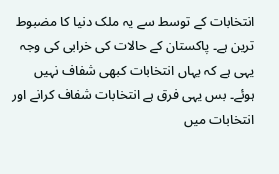انتخابات کے توسط سے یہ ملک دنیا کا مضبوط ترین ہے۔ پاکستان کے حالات کی خرابی کی وجہ یہی ہے کہ یہاں انتخابات کبھی شفاف نہیں ہوئے۔ بس یہی فرق ہے انتخابات شفاف کرانے اور انتخابات میں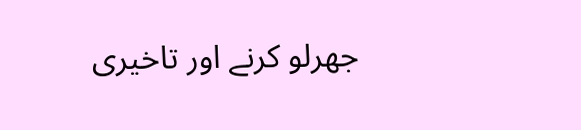جھرلو کرنے اور تاخیری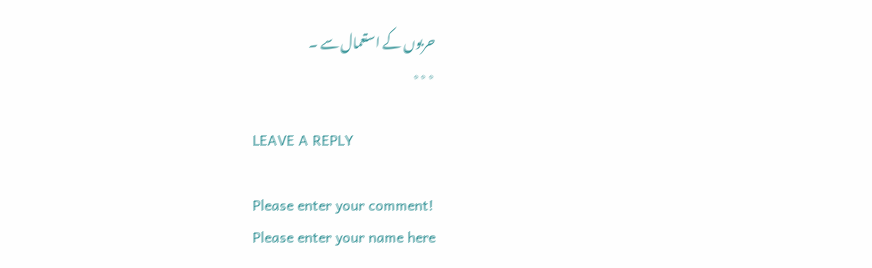حربوں کے استعمال سے ۔
٭٭٭

LEAVE A REPLY

Please enter your comment!
Please enter your name here